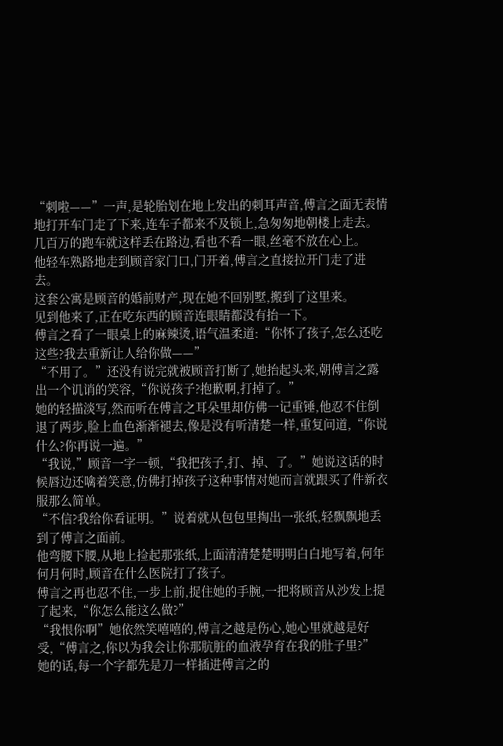“刺啦——”一声,是轮胎划在地上发出的刺耳声音,傅言之面无表情地打开车门走了下来,连车子都来不及锁上,急匆匆地朝楼上走去。
几百万的跑车就这样丢在路边,看也不看一眼,丝毫不放在心上。
他轻车熟路地走到顾音家门口,门开着,傅言之直接拉开门走了进去。
这套公寓是顾音的婚前财产,现在她不回别墅,搬到了这里来。
见到他来了,正在吃东西的顾音连眼睛都没有抬一下。
傅言之看了一眼桌上的麻辣烫,语气温柔道:“你怀了孩子,怎么还吃这些?我去重新让人给你做——”
“不用了。”还没有说完就被顾音打断了,她抬起头来,朝傅言之露出一个讥诮的笑容,“你说孩子?抱歉啊,打掉了。”
她的轻描淡写,然而听在傅言之耳朵里却仿佛一记重锤,他忍不住倒退了两步,脸上血色渐渐褪去,像是没有听清楚一样,重复问道,“你说什么?你再说一遍。”
“我说,”顾音一字一顿,“我把孩子,打、掉、了。”她说这话的时候唇边还噙着笑意,仿佛打掉孩子这种事情对她而言就跟买了件新衣服那么简单。
“不信?我给你看证明。”说着就从包包里掏出一张纸,轻飘飘地丢到了傅言之面前。
他弯腰下腰,从地上捡起那张纸,上面清清楚楚明明白白地写着,何年何月何时,顾音在什么医院打了孩子。
傅言之再也忍不住,一步上前,捉住她的手腕,一把将顾音从沙发上提了起来,“你怎么能这么做?”
“我恨你啊”她依然笑嘻嘻的,傅言之越是伤心,她心里就越是好受,“傅言之,你以为我会让你那肮脏的血液孕育在我的肚子里?”
她的话,每一个字都先是刀一样插进傅言之的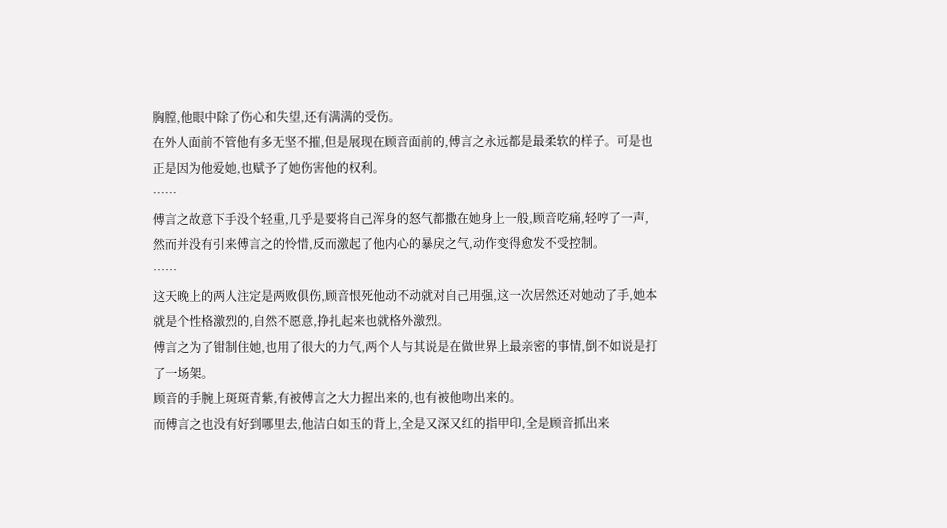胸膛,他眼中除了伤心和失望,还有满满的受伤。
在外人面前不管他有多无坚不摧,但是展现在顾音面前的,傅言之永远都是最柔软的样子。可是也正是因为他爱她,也赋予了她伤害他的权利。
……
傅言之故意下手没个轻重,几乎是要将自己浑身的怒气都撒在她身上一般,顾音吃痛,轻哼了一声,然而并没有引来傅言之的怜惜,反而激起了他内心的暴戾之气,动作变得愈发不受控制。
……
这天晚上的两人注定是两败俱伤,顾音恨死他动不动就对自己用强,这一次居然还对她动了手,她本就是个性格激烈的,自然不愿意,挣扎起来也就格外激烈。
傅言之为了钳制住她,也用了很大的力气,两个人与其说是在做世界上最亲密的事情,倒不如说是打了一场架。
顾音的手腕上斑斑青紫,有被傅言之大力握出来的,也有被他吻出来的。
而傅言之也没有好到哪里去,他洁白如玉的背上,全是又深又红的指甲印,全是顾音抓出来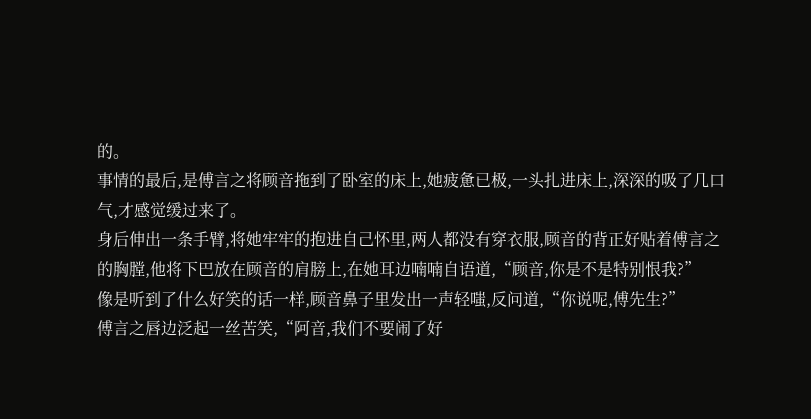的。
事情的最后,是傅言之将顾音拖到了卧室的床上,她疲惫已极,一头扎进床上,深深的吸了几口气,才感觉缓过来了。
身后伸出一条手臂,将她牢牢的抱进自己怀里,两人都没有穿衣服,顾音的背正好贴着傅言之的胸膛,他将下巴放在顾音的肩膀上,在她耳边喃喃自语道,“顾音,你是不是特别恨我?”
像是听到了什么好笑的话一样,顾音鼻子里发出一声轻嗤,反问道,“你说呢,傅先生?”
傅言之唇边泛起一丝苦笑,“阿音,我们不要闹了好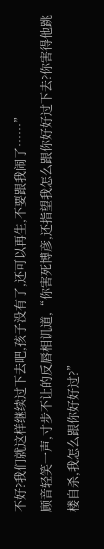不好?我们就这样继续过下去吧,孩子没有了,还可以再生,不要跟我闹了……”
顾音轻笑一声,寸步不让的反唇相讥道,“你害死博彦,还指望我怎么跟你好好过下去?你害得他跳楼自杀,我怎么跟你好好过?”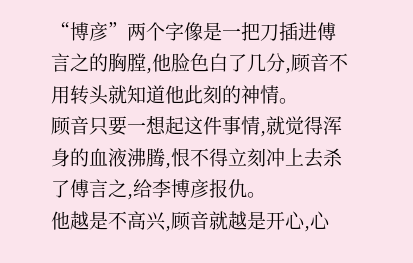“博彦”两个字像是一把刀插进傅言之的胸膛,他脸色白了几分,顾音不用转头就知道他此刻的神情。
顾音只要一想起这件事情,就觉得浑身的血液沸腾,恨不得立刻冲上去杀了傅言之,给李博彦报仇。
他越是不高兴,顾音就越是开心,心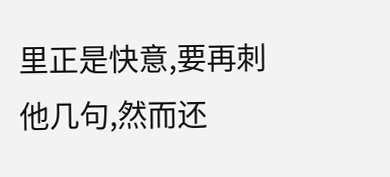里正是快意,要再刺他几句,然而还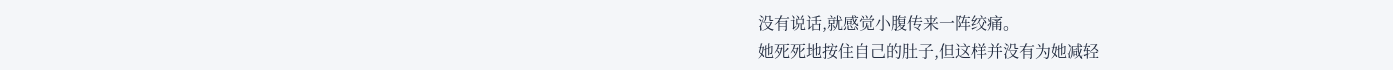没有说话,就感觉小腹传来一阵绞痛。
她死死地按住自己的肚子,但这样并没有为她减轻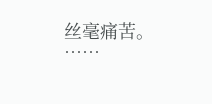丝毫痛苦。
……